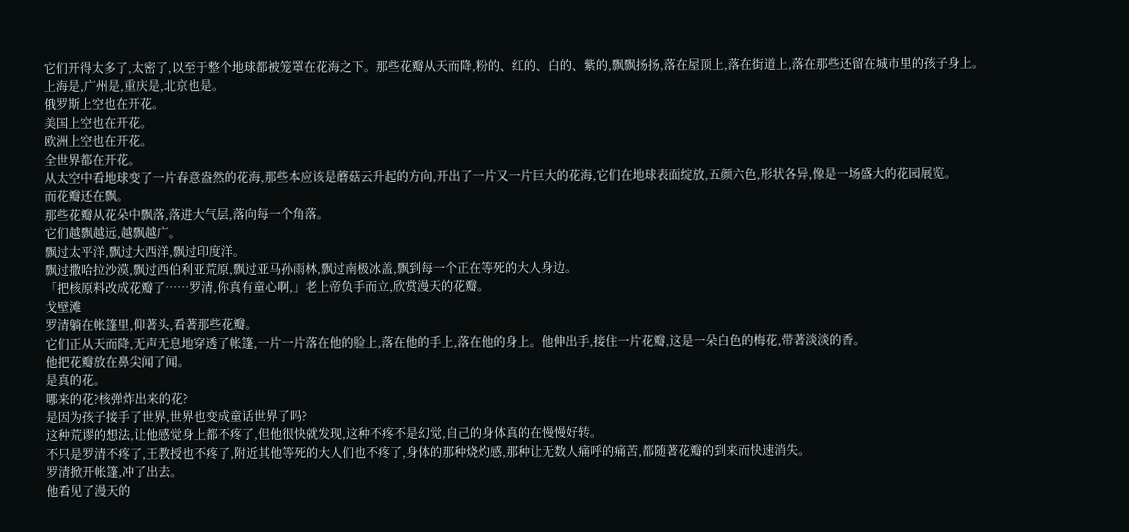它们开得太多了,太密了,以至于整个地球都被笼罩在花海之下。那些花瓣从天而降,粉的、红的、白的、紫的,飘飘扬扬,落在屋顶上,落在街道上,落在那些还留在城市里的孩子身上。
上海是,广州是,重庆是,北京也是。
俄罗斯上空也在开花。
美国上空也在开花。
欧洲上空也在开花。
全世界都在开花。
从太空中看地球变了一片春意盎然的花海,那些本应该是蘑菇云升起的方向,开出了一片又一片巨大的花海,它们在地球表面绽放,五颜六色,形状各异,像是一场盛大的花园展览。
而花瓣还在飘。
那些花瓣从花朵中飘落,落进大气层,落向每一个角落。
它们越飘越远,越飘越广。
飘过太平洋,飘过大西洋,飘过印度洋。
飘过撒哈拉沙漠,飘过西伯利亚荒原,飘过亚马孙雨林,飘过南极冰盖,飘到每一个正在等死的大人身边。
「把核原料改成花瓣了……罗清,你真有童心啊,」老上帝负手而立,欣赏漫天的花瓣。
戈壁滩
罗清躺在帐篷里,仰著头,看著那些花瓣。
它们正从天而降,无声无息地穿透了帐篷,一片一片落在他的脸上,落在他的手上,落在他的身上。他伸出手,接住一片花瓣,这是一朵白色的梅花,带著淡淡的香。
他把花瓣放在鼻尖闻了闻。
是真的花。
哪来的花?核弹炸出来的花?
是因为孩子接手了世界,世界也变成童话世界了吗?
这种荒谬的想法,让他感觉身上都不疼了,但他很快就发现,这种不疼不是幻觉,自己的身体真的在慢慢好转。
不只是罗清不疼了,王教授也不疼了,附近其他等死的大人们也不疼了,身体的那种烧灼感,那种让无数人痛呼的痛苦,都随著花瓣的到来而快速消失。
罗清掀开帐篷,冲了出去。
他看见了漫天的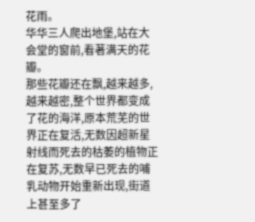花雨。
华华三人爬出地堡,站在大会堂的窗前,看著满天的花瓣。
那些花瓣还在飘,越来越多,越来越密,整个世界都变成了花的海洋,原本荒芜的世界正在复活,无数因超新星射线而死去的枯萎的植物正在复苏,无数早已死去的哺乳动物开始重新出现,街道上甚至多了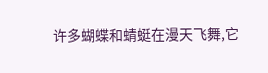许多蝴蝶和蜻蜓在漫天飞舞,它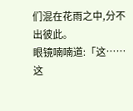们混在花雨之中,分不出彼此。
眼镜喃喃道:「这……这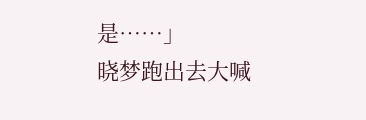是……」
晓梦跑出去大喊